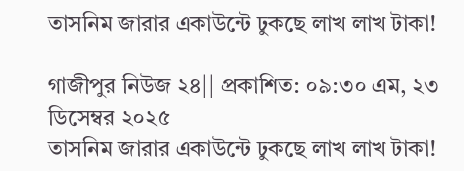তাসনিম জারার একাউন্টে ঢুকছে লাখ লাখ টাকা!

গাজীপুর নিউজ ২৪|| প্রকাশিত: ০৯:৩০ এম, ২৩ ডিসেম্বর ২০২৫
তাসনিম জারার একাউন্টে ঢুকছে লাখ লাখ টাকা!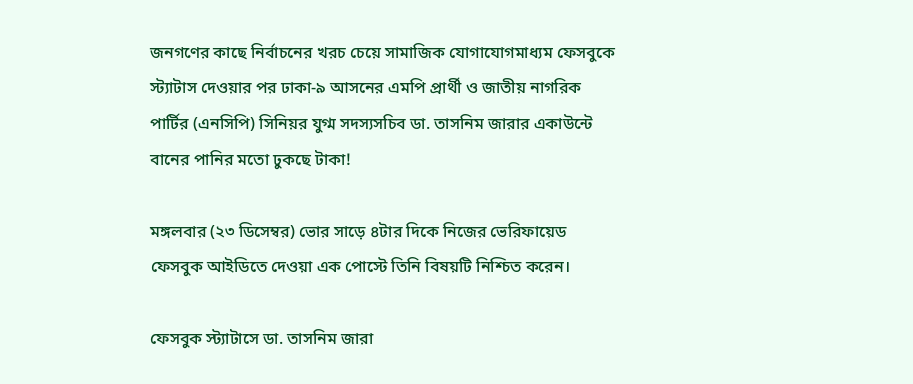জনগণের কাছে নির্বাচনের খরচ চেয়ে সামাজিক যোগাযোগমাধ্যম ফেসবুকে স্ট্যাটাস দেওয়ার পর ঢাকা-৯ আসনের এমপি প্রার্থী ও জাতীয় নাগরিক পার্টির (এনসিপি) সিনিয়র যুগ্ম সদস্যসচিব ডা. তাসনিম জারার একাউন্টে বানের পানির মতো ঢুকছে টাকা!

মঙ্গলবার (২৩ ডিসেম্বর) ভোর সাড়ে ৪টার দিকে নিজের ভেরিফায়েড ফেসবুক আইডিতে দেওয়া এক পোস্টে তিনি বিষয়টি নিশ্চিত করেন।

ফেসবুক স্ট্যাটাসে ডা. তাসনিম জারা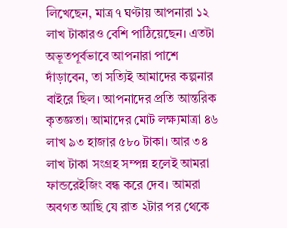লিখেছেন, মাত্র ৭ ঘণ্টায় আপনারা ১২ লাখ টাকারও বেশি পাঠিয়েছেন। এতটা অভূতপূর্বভাবে আপনারা পাশে দাঁড়াবেন, তা সত্যিই আমাদের কল্পনার বাইরে ছিল। আপনাদের প্রতি আন্তরিক কৃতজ্ঞতা। আমাদের মোট লক্ষ্যমাত্রা ৪৬ লাখ ৯৩ হাজার ৫৮০ টাকা। আর ৩৪ লাখ টাকা সংগ্রহ সম্পন্ন হলেই আমরা ফান্ডরেইজিং বন্ধ করে দেব। আমরা অবগত আছি যে রাত ২টার পর থেকে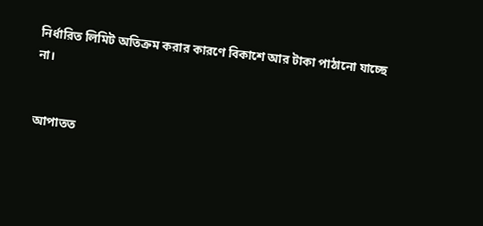নির্ধারিত লিমিট অতিক্রম করার কারণে বিকাশে আর টাকা পাঠানো যাচ্ছে না।


আপাতত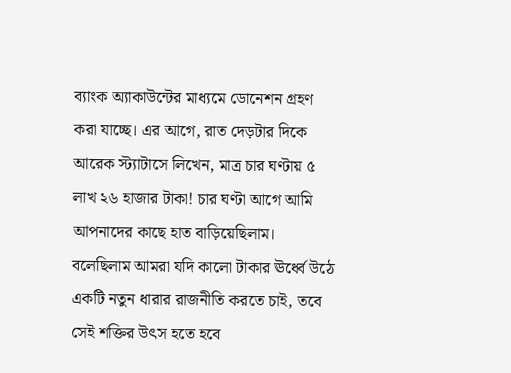ব্যাংক অ্যাকাউন্টের মাধ্যমে ডোনেশন গ্রহণ করা যাচ্ছে। এর আগে, রাত দেড়টার দিকে আরেক স্ট্যাটাসে লিখেন, মাত্র চার ঘণ্টায় ৫ লাখ ২৬ হাজার টাকা! চার ঘণ্টা আগে আমি আপনাদের কাছে হাত বাড়িয়েছিলাম। বলেছিলাম আমরা যদি কালো টাকার ঊর্ধ্বে উঠে একটি নতুন ধারার রাজনীতি করতে চাই, তবে সেই শক্তির উৎস হতে হবে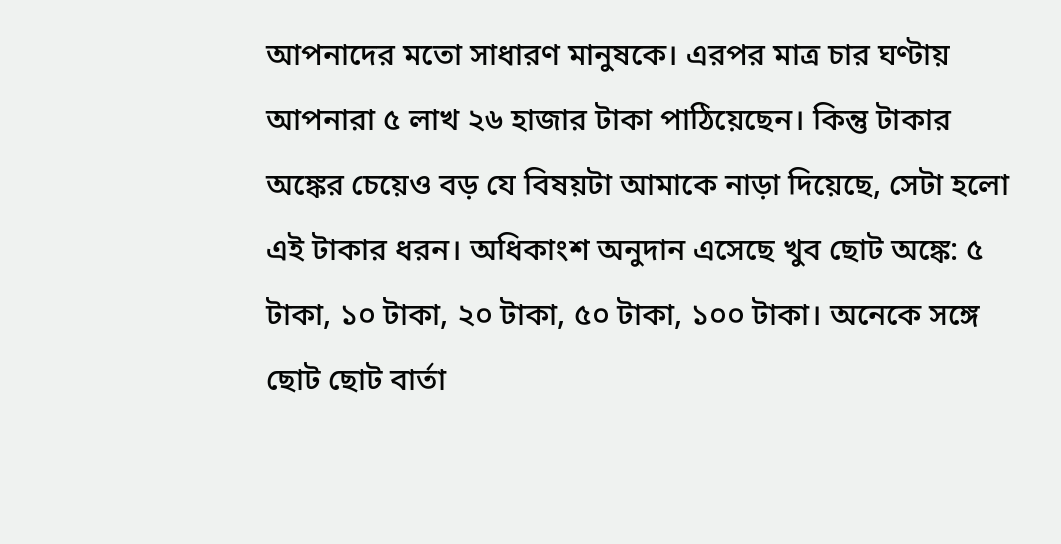আপনাদের মতো সাধারণ মানুষকে। এরপর মাত্র চার ঘণ্টায় আপনারা ৫ লাখ ২৬ হাজার টাকা পাঠিয়েছেন। কিন্তু টাকার অঙ্কের চেয়েও বড় যে বিষয়টা আমাকে নাড়া দিয়েছে, সেটা হলো এই টাকার ধরন। অধিকাংশ অনুদান এসেছে খুব ছোট অঙ্কে: ৫ টাকা, ১০ টাকা, ২০ টাকা, ৫০ টাকা, ১০০ টাকা। অনেকে সঙ্গে ছোট ছোট বার্তা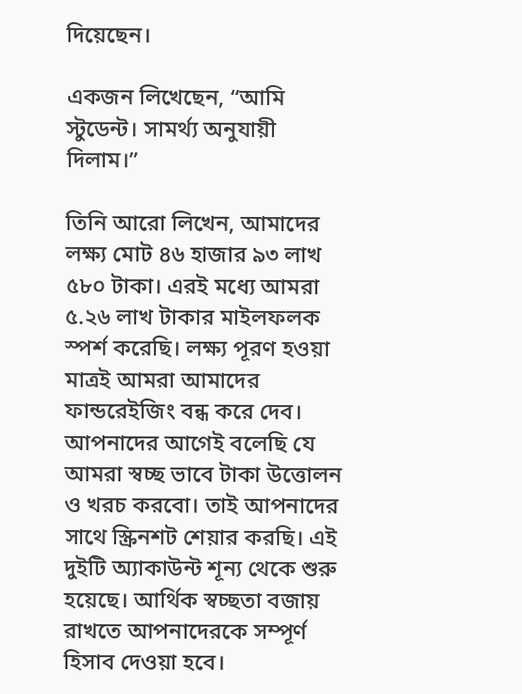দিয়েছেন।

একজন লিখেছেন, “আমি স্টুডেন্ট। সামর্থ্য অনুযায়ী দিলাম।”

তিনি আরো লিখেন, আমাদের লক্ষ্য মোট ৪৬ হাজার ৯৩ লাখ ৫৮০ টাকা। এরই মধ্যে আমরা ৫.২৬ লাখ টাকার মাইলফলক স্পর্শ করেছি। লক্ষ্য পূরণ হওয়া মাত্রই আমরা আমাদের ফান্ডরেইজিং বন্ধ করে দেব। আপনাদের আগেই বলেছি যে আমরা স্বচ্ছ ভাবে টাকা উত্তোলন ও খরচ করবো। তাই আপনাদের সাথে স্ক্রিনশট শেয়ার করছি। এই দুইটি অ্যাকাউন্ট শূন্য থেকে শুরু হয়েছে। আর্থিক স্বচ্ছতা বজায় রাখতে আপনাদেরকে সম্পূর্ণ হিসাব দেওয়া হবে।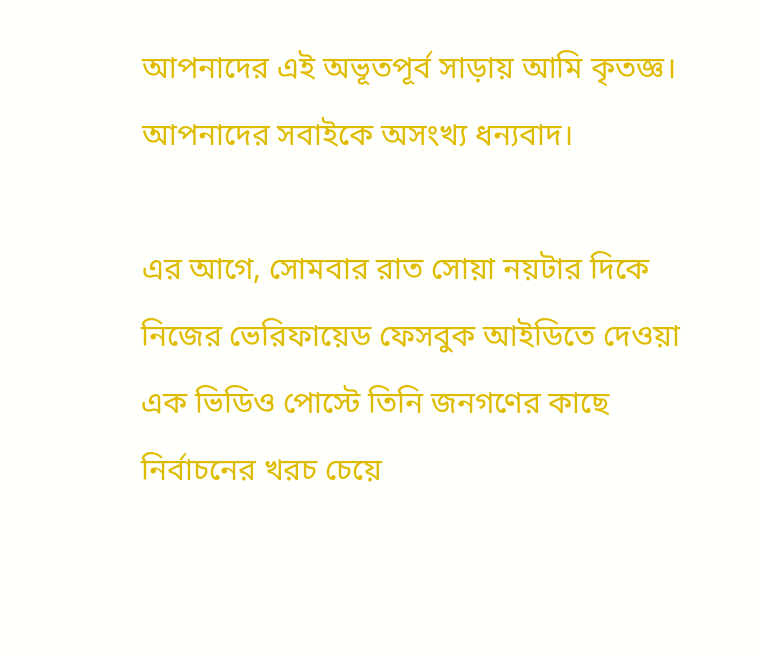আপনাদের এই অভূতপূর্ব সাড়ায় আমি কৃতজ্ঞ। আপনাদের সবাইকে অসংখ্য ধন্যবাদ।

এর আগে, সোমবার রাত সোয়া নয়টার দিকে নিজের ভেরিফায়েড ফেসবুক আইডিতে দেওয়া এক ভিডিও পোস্টে তিনি জনগণের কাছে নির্বাচনের খরচ চেয়ে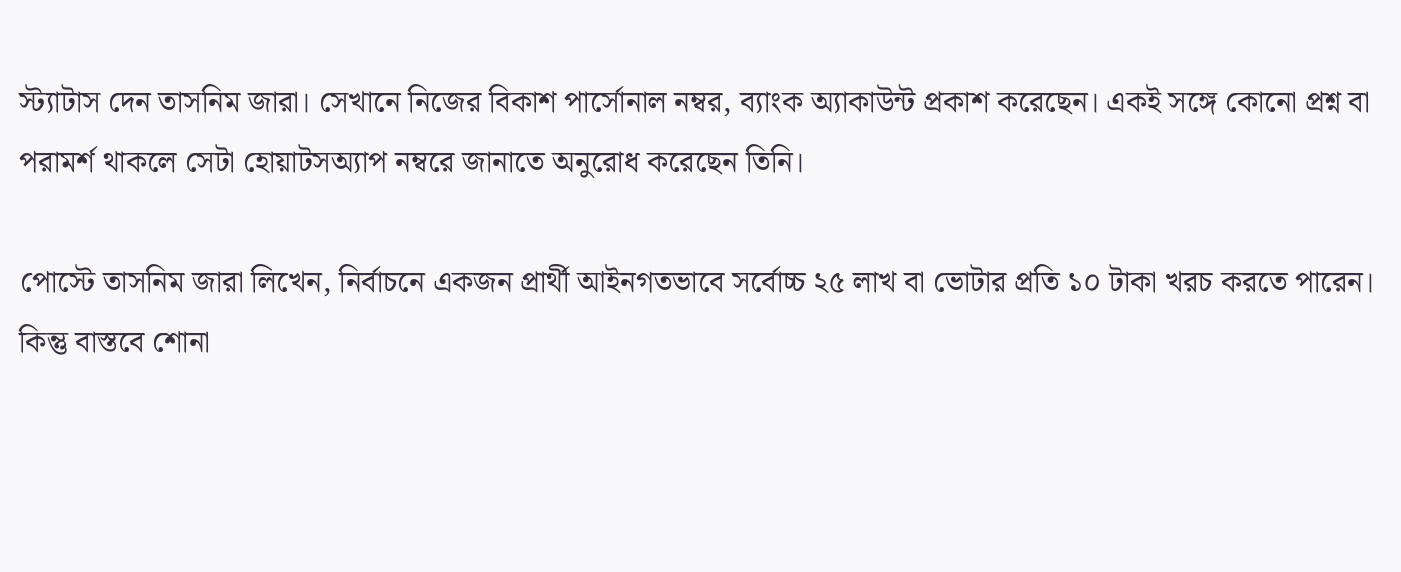স্ট্যাটাস দেন তাসনিম জারা। সেখানে নিজের বিকাশ পার্সোনাল নম্বর, ব্যাংক অ্যাকাউন্ট প্রকাশ করেছেন। একই সঙ্গে কোনো প্রশ্ন বা পরামর্শ থাকলে সেটা হোয়াটসঅ্যাপ নম্বরে জানাতে অনুরোধ করেছেন তিনি।

পোস্টে তাসনিম জারা লিখেন, নির্বাচনে একজন প্রার্থী আইনগতভাবে সর্বোচ্চ ২৫ লাখ বা ভোটার প্রতি ১০ টাকা খরচ করতে পারেন। কিন্তু বাস্তবে শোনা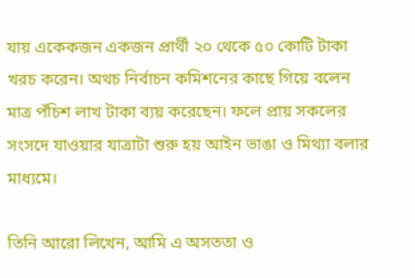যায় একেকজন একজন প্রার্থী ২০ থেকে ৫০ কোটি টাকা খরচ করেন। অথচ নির্বাচন কমিশনের কাছে গিয়ে বলেন মাত্র পঁচিশ লাখ টাকা ব্যয় করেছেন। ফলে প্রায় সকলের সংসদে যাওয়ার যাত্রাটা শুরু হয় আইন ভাঙা ও মিথ্যা বলার মাধ্যমে।

তিনি আরো লিখেন, আমি এ অসততা ও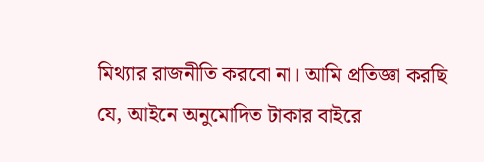মিথ্যার রাজনীতি করবো না। আমি প্রতিজ্ঞা করছি যে, আইনে অনুমোদিত টাকার বাইরে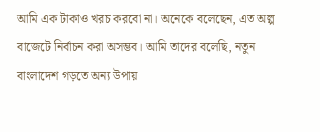আমি এক টাকাও খরচ করবো না। অনেকে বলেছেন, এত অল্প বাজেটে নির্বাচন করা অসম্ভব। আমি তাদের বলেছি, নতুন বাংলাদেশ গড়তে অন্য উপায়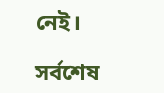নেই।

সর্বশেষ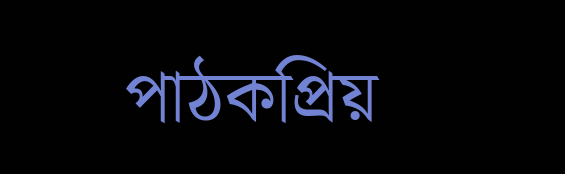পাঠকপ্রিয়